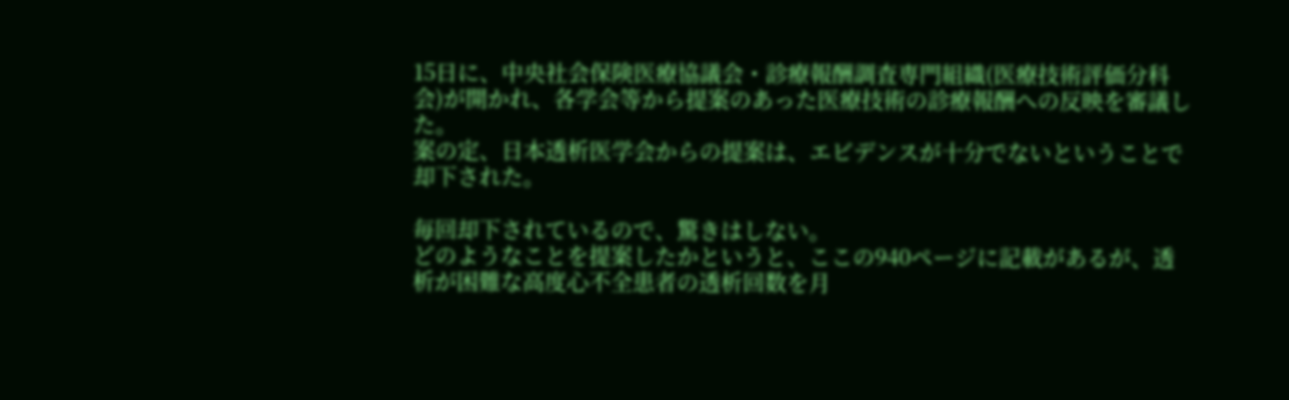15日に、中央社会保険医療協議会・診療報酬調査専門組織(医療技術評価分科会)が開かれ、各学会等から提案のあった医療技術の診療報酬への反映を審議した。
案の定、日本透析医学会からの提案は、エビデンスが十分でないということで却下された。

毎回却下されているので、驚きはしない。
どのようなことを提案したかというと、ここの940ページに記載があるが、透析が困難な高度心不全患者の透析回数を月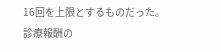16回を上限とするものだった。
診療報酬の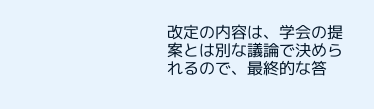改定の内容は、学会の提案とは別な議論で決められるので、最終的な答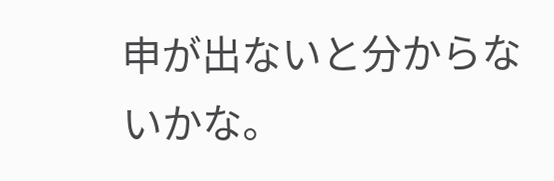申が出ないと分からないかな。